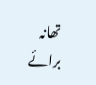تھانہ برائے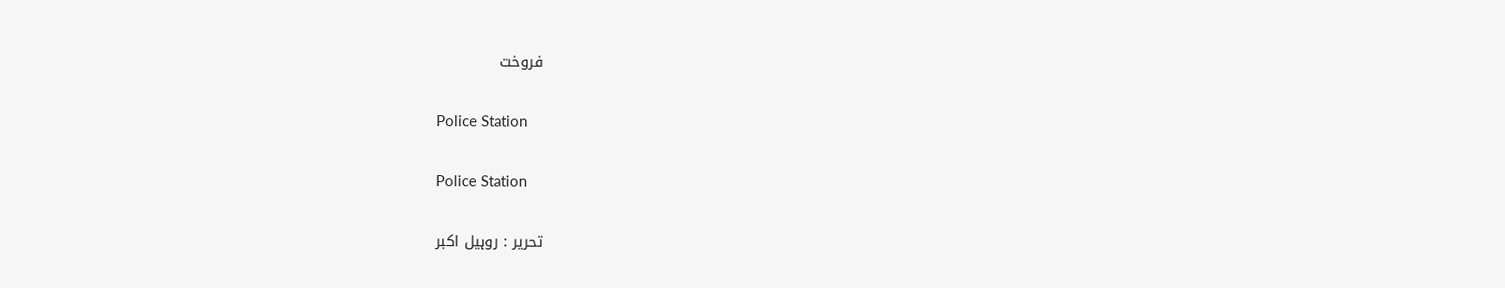فروخت

Police Station

Police Station

تحریر : روہیل اکبر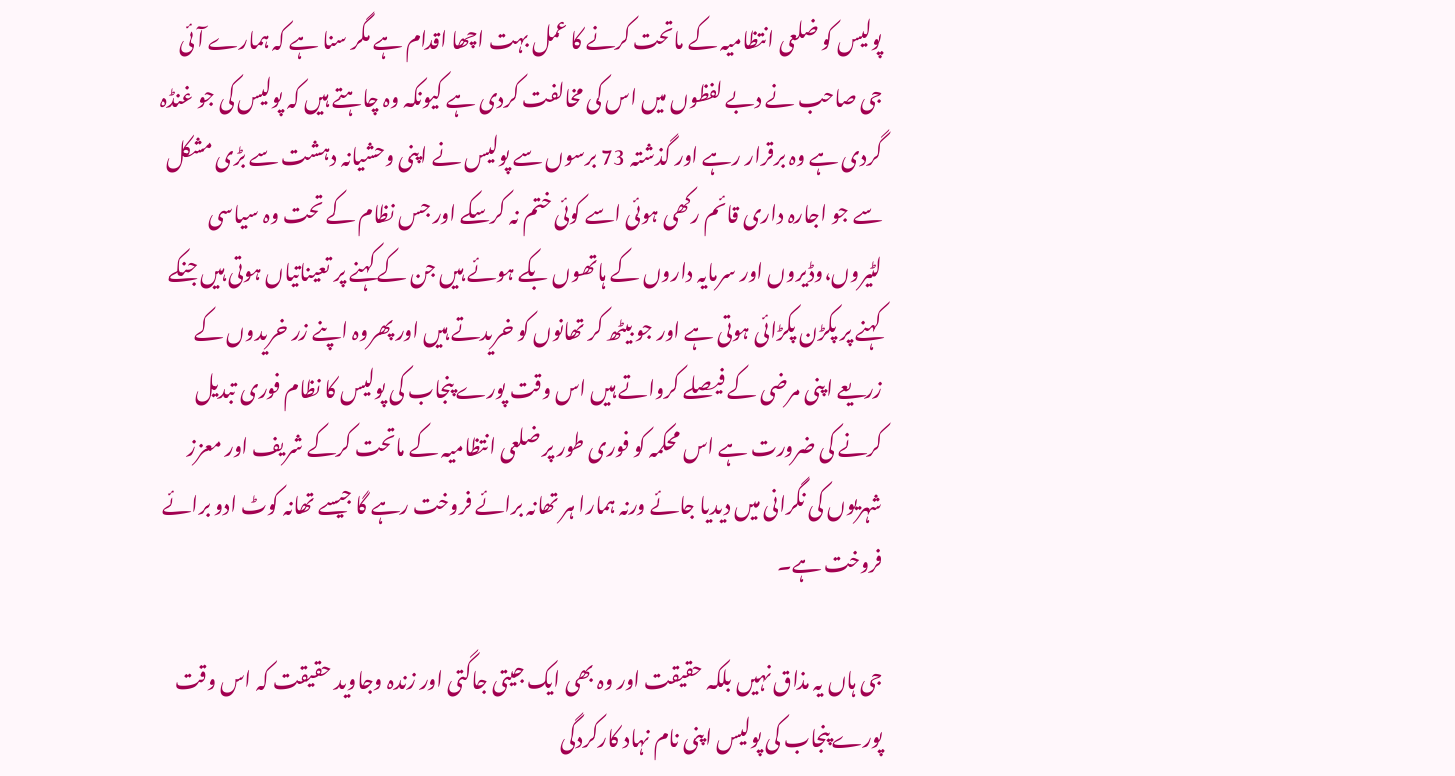پولیس کو ضلعی انتظامیہ کے ماتحت کرنے کا عمل بہت اچھا اقدام ہے مگر سنا ہے کہ ہمارے آئی جی صاحب نے دبے لفظوں میں اس کی مخالفت کردی ہے کیونکہ وہ چاہتے ہیں کہ پولیس کی جو غنڈہ گردی ہے وہ برقرار رہے اور گذشتہ 73 برسوں سے پولیس نے اپنی وحشیانہ دہشت سے بڑی مشکل سے جو اجارہ داری قائم رکھی ہوئی اسے کوئی ختم نہ کرسکے اور جس نظام کے تحت وہ سیاسی لٹیروں،وڈیروں اور سرمایہ داروں کے ہاتھوں بکے ہوئے ہیں جن کے کہنے پر تعیناتیاں ہوتی ہیں جنکے کہنے پر پکڑن پکڑائی ہوتی ہے اور جو بیٹھ کر تھانوں کو خریدتے ہیں اور پھروہ اپنے زر خریدوں کے زریعے اپنی مرضی کے فیصلے کرواتے ہیں اس وقت پورے پنجاب کی پولیس کا نظام فوری تبدیل کرنے کی ضرورت ہے اس محکمہ کو فوری طور پر ضلعی انتظامیہ کے ماتحت کرکے شریف اور معزز شہریوں کی نگرانی میں دیدیا جائے ورنہ ہمارا ہر تھانہ برائے فروخت رہے گا جیسے تھانہ کوٹ ادو برائے فروخت ہے۔

جی ہاں یہ مذاق نہیں بلکہ حقیقت اور وہ بھی ایک جیتی جاگتی اور زندہ وجاوید حقیقت کہ اس وقت پورے پنجاب کی پولیس اپنی نام نہاد کارکردگی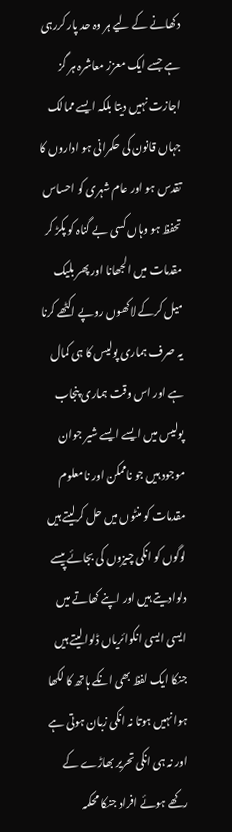دکھانے کے لیے ہر وہ حد پار کررہی ہے جسے ایک معزز معاشرہ ہر گز اجازت نہیں دیتا بلکہ ایسے ممالک جہاں قانون کی حکمرانی ہو اداروں کا تقدس ہو اور عام شہری کو احساس تحفظ ہو وہاں کسی بے گناہ کو پکڑ کر مقدمات میں الجھانا اور پھر بلیک میل کرکے لاکھوں روپے اکٹھے کرنا یہ صرف ہماری پولیس کا ہی کمال ہے اور اس وقت ہماری پنجاب پولیس میں ایسے ایسے شیر جوان موجود ہیں جو ناممکن اور نامعلوم مقدمات کو منٹوں میں حل کرلیتے ہیں لوگوں کو انکی چیزوں کی بجائے پیسے دلوادیتے ہیں اور اپنے کھاتے میں ایسی ایسی انکوائریاں ڈلوا لیتے ہیں جنکا ایک لفظ بھی انکے ہاتھ کا لکھا ہوا نہیں ہوتا نہ انکی زبان ہوتی ہے اور نہ ہی انکی تحریر بھاڑے کے رکھے ہوئے افراد جنکا محکمہ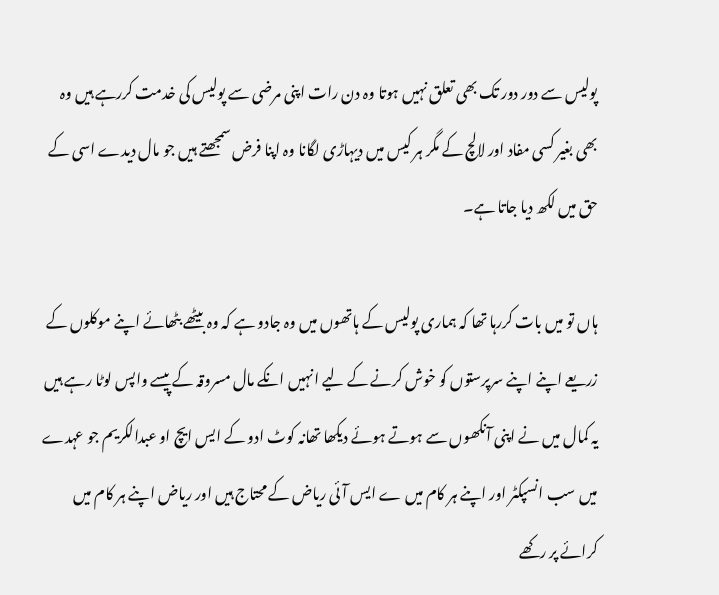پولیس سے دور دور تک بھی تعلق نہیں ہوتا وہ دن رات اپنی مرضی سے پولیس کی خدمت کررہے ہیں وہ بھی بغیر کسی مفاد اور لالچ کے مگر ہر کیس میں دیہاڑی لگانا وہ اپنا فرض سمجھتے ہیں جو مال دیدے اسی کے حق میں لکھ دیا جاتا ہے۔

ہاں تو میں بات کررہا تھا کہ ہماری پولیس کے ہاتھوں میں وہ جادو ہے کہ وہ بیٹھے بٹھائے اپنے موکلوں کے زریعے اپنے اپنے سرپرستوں کو خوش کرنے کے لیے انہیں انکے مال مسروقہ کے پیسے واپس لوٹا رہے ہیں یہ کمال میں نے اپنی آنکھوں سے ہوتے ہوئے دیکھا تھانہ کوٹ ادو کے ایس ایچ او عبدالکریم جو عہدے میں سب انسپکٹر اور اپنے ہر کام میں ے ایس آئی ریاض کے محتاج ہیں اور ریاض اپنے ہر کام میں کرائے پر رکھے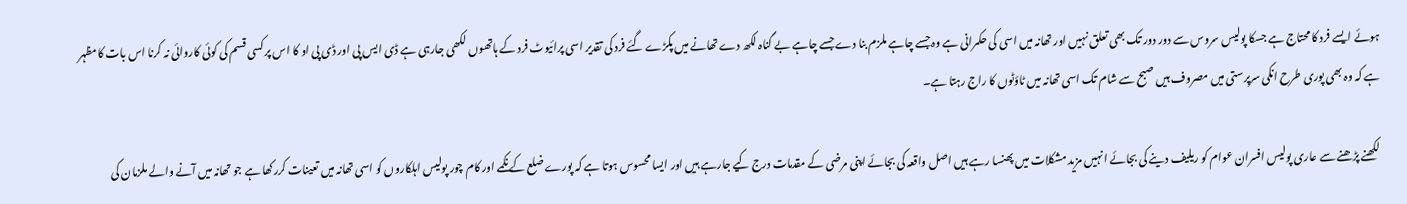ہوئے ایسے فرد کا محتاج ہے جسکا پولیس سروس سے دور دور تک بھی تعلق نہیں اور تھانہ میں اسی کی حکمرانی ہے وہ جسے چاہے ملزم بنا دے جسے چاہے بے گناہ لکھ دے تھانے میں پکڑے گئے فرد کی تقدیر اسی پرائیوٹ فرد کے ہاتھوں لکھی جارہی ہے ڈی ایس پی اور ڈی پی او کا اس پر کسی قسم کی کوئی کاروائی نہ کرنا اس بات کامظہر ہے کہ وہ بھی پوری طرح انکی سرپرستی میں مصروف ہیں صبح سے شام تک اسی تھانہ میں ٹاؤٹوں کا راج رہتا ہے۔

لکھنے پڑھنے سے عاری پولیس افسران عوام کو ریلیف دینے کی بجائے انہیں مزید مشکلات میں پھنسا رہے ہیں اصل واقعہ کی بجائے اپنی مرضی کے مقدمات درج کیے جارہے ہیں اور ایسا محسوس ہوتا ہے کہ پورے ضلع کے نکمے اور کام چور پولیس اہلکاروں کو اسی تھانہ میں تعینات کررکھا ہے جو تھانہ میں آنے والے ملزمان کی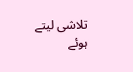تلاشی لیتے ہوئے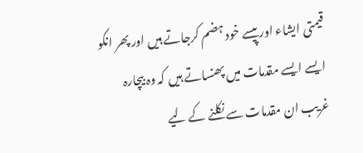قیمتی ایشاء اور پیسے خود ہضم کرجاتے ہیں اور پھر انکو ایسے ایسے مقدمات میں پھنساتے ہیں کہ وہ بیچارہ غریب ان مقدمات سے نکلنے کے لیے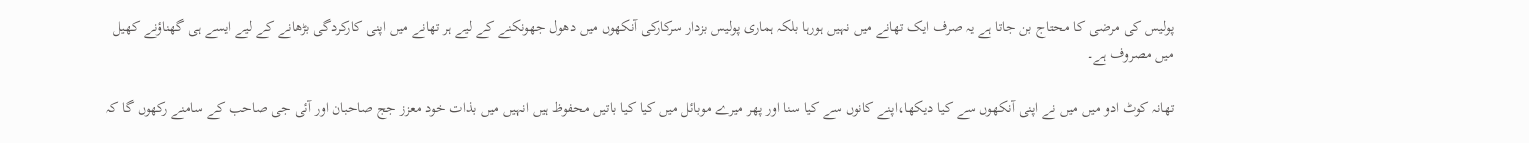پولیس کی مرضی کا محتاج بن جاتا ہے یہ صرف ایک تھانے میں نہیں ہورہا بلکہ ہماری پولیس بزدار سرکارکی آنکھوں میں دھول جھونکنے کے لیے ہر تھانے میں اپنی کارکردگی بڑھانے کے لیے ایسے ہی گھناؤنے کھیل میں مصروف ہے۔

تھانہ کوٹ ادو میں میں نے اپنی آنکھوں سے کیا دیکھا،اپنے کانوں سے کیا سنا اور پھر میرے موبائل میں کیا کیا باتیں محفوظ ہیں انہیں میں بذات خود معزز جج صاحبان اور آئی جی صاحب کے سامنے رکھوں گا کہ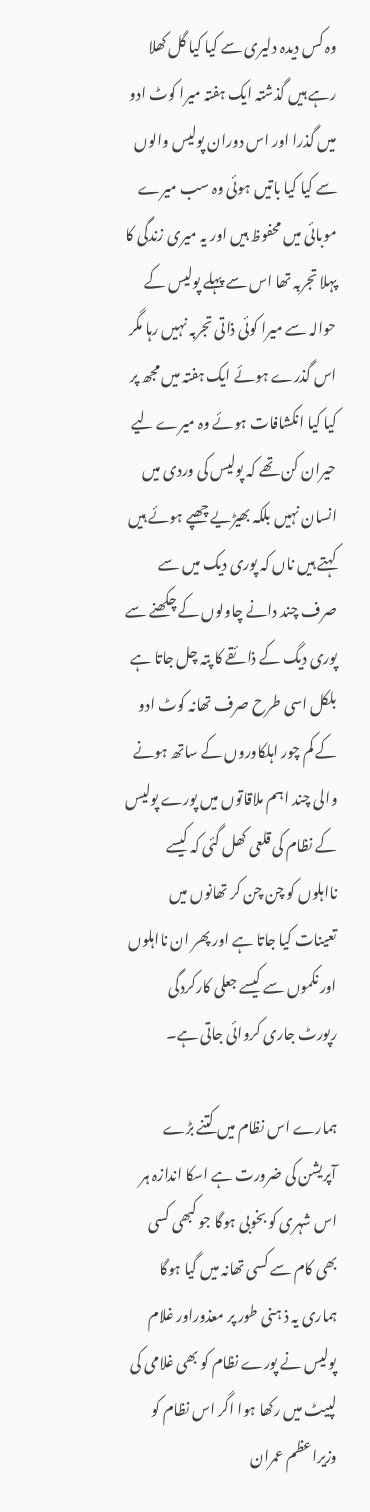وہ کس دیدہ دلیری سے کیا کیا گل کھلا رہے ہیں گذشتہ ایک ہفتہ میرا کوٹ ادو میں گذرا اور اس دوران پولیس والوں سے کیا کیا باتیں ہوئی وہ سب میرے موبائی میں محفوظ ہیں اور یہ میری زندگی کا پہلا تجربہ تھا اس سے پہلے پولیس کے حوالہ سے میرا کوئی ذاتی تجربہ نہیں رہا مگر اس گذرے ہوئے ایک ہفتہ میں مجھ پر کیا کیا انکشافات ہوئے وہ میرے لیے حیران کن تھے کہ پولیس کی وردی میں انسان نہیں بلکہ بھیڑیے چھپے ہوئے ہیں کہتے ہیں ناں کہ پوری دیک میں سے صرف چند دانے چاولوں کے چکھنے سے پوری دیگ کے ذائقے کا پتہ چل جاتا ہے بلکل اسی طرح صرف تھانہ کوٹ ادو کے کم چور اہلکاوروں کے ساتھ ہونے والی چند اہم ملاقاتوں میں پورے پولیس کے نظام کی قلعی کھل گئی کہ کیسے نااہلوں کو چن چن کر تھانوں میں تعینات کیا جاتا ہے اور پھر ان نااہلوں اور نکموں سے کیسے جعلی کارکردگی رپورٹ جاری کروائی جاتی ہے۔

ہمارے اس نظام میں کتنے بڑے آپریشن کی ضرورت ہے اسکا اندازہ ہر اس شہری کو بخوبی ہوگا جو کبھی کسی بھی کام سے کسی تھانہ میں گیا ہوگا ہماری یہ ذ ہنی طور پر معذوراور غلام پولیس نے پورے نظام کو بھی غلامی کی لپیٹ میں رکھا ہوا اگر اس نظام کو وزیراعظم عمران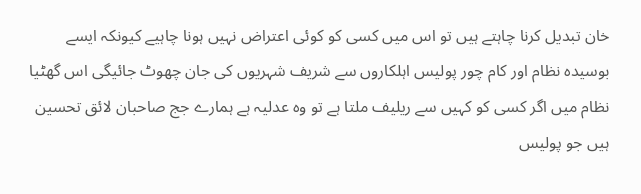خان تبدیل کرنا چاہتے ہیں تو اس میں کسی کو کوئی اعتراض نہیں ہونا چاہیے کیونکہ ایسے بوسیدہ نظام اور کام چور پولیس اہلکاروں سے شریف شہریوں کی جان چھوٹ جائیگی اس گھٹیا نظام میں اگر کسی کو کہیں سے ریلیف ملتا ہے تو وہ عدلیہ ہے ہمارے جج صاحبان لائق تحسین ہیں جو پولیس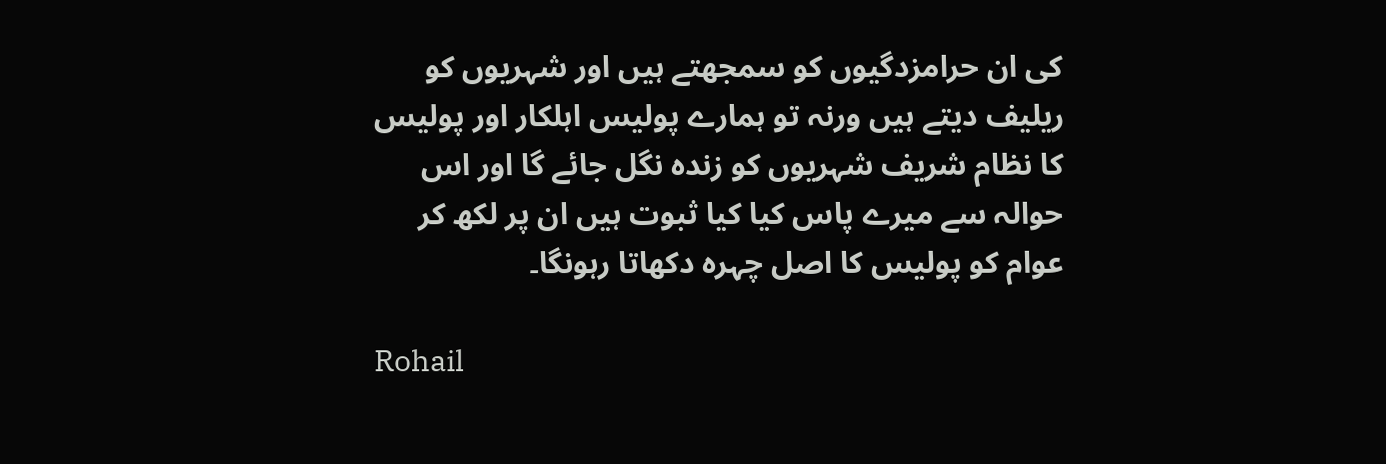کی ان حرامزدگیوں کو سمجھتے ہیں اور شہریوں کو ریلیف دیتے ہیں ورنہ تو ہمارے پولیس اہلکار اور پولیس کا نظام شریف شہریوں کو زندہ نگل جائے گا اور اس حوالہ سے میرے پاس کیا کیا ثبوت ہیں ان پر لکھ کر عوام کو پولیس کا اصل چہرہ دکھاتا رہونگا۔

Rohail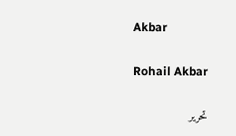Akbar

Rohail Akbar

تحریر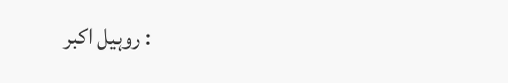: روہیل اکبر